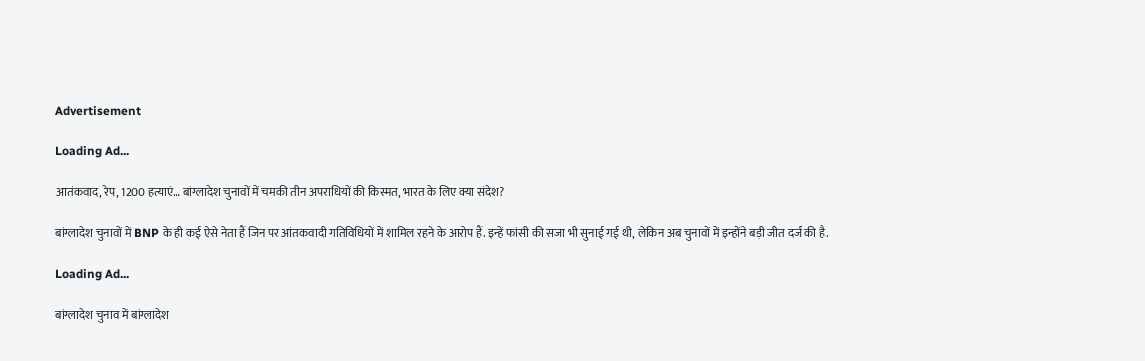Advertisement

Loading Ad...

आतंकवाद, रेप, 1200 हत्याएं… बांग्लादेश चुनावों में चमकी तीन अपराधियों की किस्मत, भारत के लिए क्या संदेश?

बांग्लादेश चुनावों में BNP के ही कई ऐसे नेता हैं जिन पर आंतकवादी गतिविधियों में शामिल रहने के आरोप हैं. इन्हें फांसी की सजा भी सुनाई गई थी, लेकिन अब चुनावों में इन्होंने बड़ी जीत दर्ज की है.

Loading Ad...

बांग्लादेश चुनाव में बांग्लादेश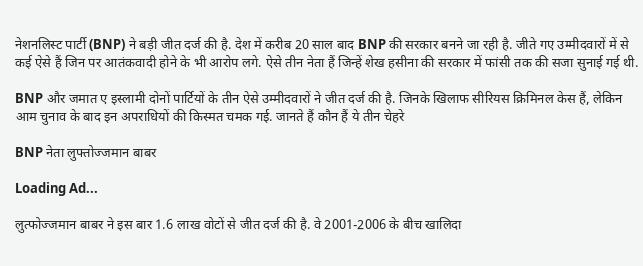नेशनलिस्ट पार्टी (BNP) ने बड़ी जीत दर्ज की है. देश में करीब 20 साल बाद BNP की सरकार बनने जा रही है. जीते गए उम्मीदवारों में से कई ऐसे हैं जिन पर आतंकवादी होने के भी आरोप लगे. ऐसे तीन नेता हैं जिन्हें शेख हसीना की सरकार में फांसी तक की सजा सुनाई गई थी.

BNP और जमात ए इस्लामी दोनों पार्टियों के तीन ऐसे उम्मीदवारों ने जीत दर्ज की है. जिनके खिलाफ सीरियस क्रिमिनल केस हैं, लेकिन आम चुनाव के बाद इन अपराधियों की किस्मत चमक गई. जानते हैं कौन हैं ये तीन चेहरे

BNP नेता लुफ्तोज्जमान बाबर

Loading Ad...

लुत्फोज्जमान बाबर ने इस बार 1.6 लाख वोटों से जीत दर्ज की है. वे 2001-2006 के बीच खालिदा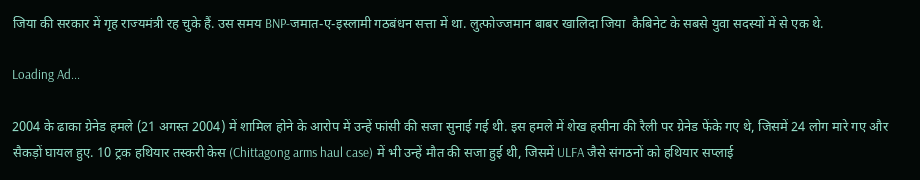जिया की सरकार में गृह राज्यमंत्री रह चुके हैं. उस समय BNP-जमात-ए-इस्लामी गठबंधन सत्ता में था. लुत्फोज्जमान बाबर खालिदा जिया  कैबिनेट के सबसे युवा सदस्यों में से एक थे.

Loading Ad...

2004 के ढाका ग्रेनेड हमले (21 अगस्त 2004) में शामिल होने के आरोप में उन्हें फांसी की सजा सुनाई गई थी. इस हमले में शेख हसीना की रैली पर ग्रेनेड फेंके गए थे, जिसमें 24 लोग मारे गए और सैकड़ों घायल हुए. 10 ट्रक हथियार तस्करी केस (Chittagong arms haul case) में भी उन्हें मौत की सजा हुई थी, जिसमें ULFA जैसे संगठनों को हथियार सप्लाई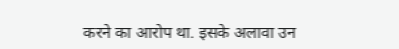करने का आरोप था. इसके अलावा उन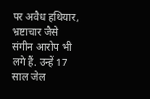पर अवैध हथियार, भ्रष्टाचार जैसे संगीन आरोप भी लगे हैं. उन्हें 17 साल जेल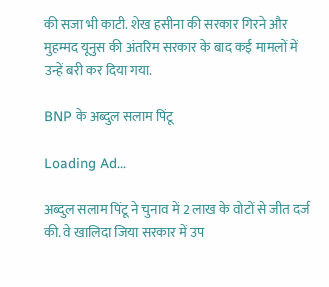की सजा भी काटी. शेख हसीना की सरकार गिरने और मुहम्मद यूनुस की अंतरिम सरकार के बाद कई मामलों में उन्हें बरी कर दिया गया.

BNP के अब्दुल सलाम पिंटू

Loading Ad...

अब्दुल सलाम पिंटू ने चुनाव में 2 लाख के वोटों से जीत दर्ज की. वे खालिदा जिया सरकार में उप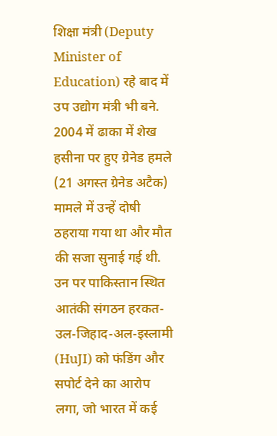शिक्षा मंत्री (Deputy Minister of Education) रहे बाद में उप उद्योग मंत्री भी बने. 2004 में ढाका में शेख हसीना पर हुए ग्रेनेड हमले (21 अगस्त ग्रेनेड अटैक) मामले में उन्हें दोषी ठहराया गया था और मौत की सजा सुनाई गई थी. उन पर पाकिस्तान स्थित आतंकी संगठन हरकत-उल-जिहाद-अल-इस्लामी (HuJI) को फंडिंग और सपोर्ट देने का आरोप लगा, जो भारत में कई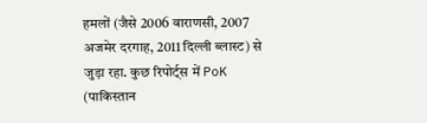हमलों (जैसे 2006 वाराणसी, 2007 अजमेर दरगाह, 2011 दिल्ली ब्लास्ट) से जुड़ा रहा. कुछ रिपोर्ट्स में PoK (पाकिस्तान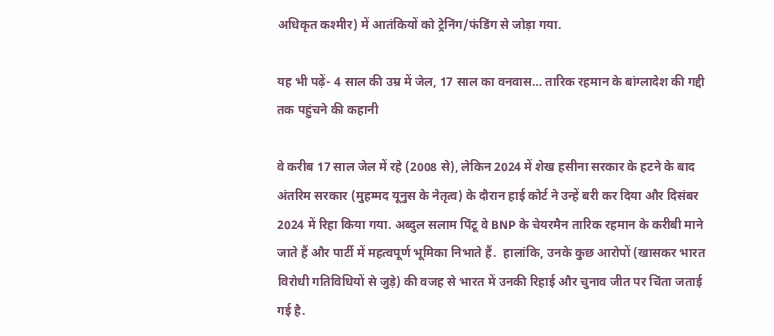अधिकृत कश्मीर) में आतंकियों को ट्रेनिंग/फंडिंग से जोड़ा गया.

यह भी पढ़ें- 4 साल की उम्र में जेल, 17 साल का वनवास… तारिक रहमान के बांग्लादेश की गद्दी तक पहुंचने की कहानी

वे करीब 17 साल जेल में रहे (2008 से), लेकिन 2024 में शेख हसीना सरकार के हटने के बाद अंतरिम सरकार (मुहम्मद यूनुस के नेतृत्व) के दौरान हाई कोर्ट ने उन्हें बरी कर दिया और दिसंबर 2024 में रिहा किया गया. अब्दुल सलाम पिंटू वे BNP के चेयरमैन तारिक रहमान के करीबी माने जाते हैं और पार्टी में महत्वपूर्ण भूमिका निभाते हैं.  हालांकि, उनके कुछ आरोपों (खासकर भारत विरोधी गतिविधियों से जुड़े) की वजह से भारत में उनकी रिहाई और चुनाव जीत पर चिंता जताई गई है.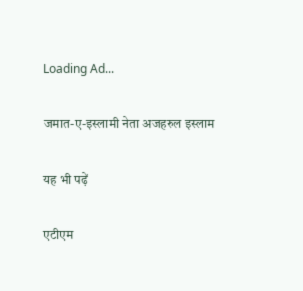Loading Ad...

जमात-ए-इस्लामी नेता अजहरुल इस्लाम

यह भी पढ़ें

एटीएम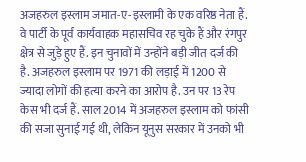अजहरुल इस्लाम जमात-ए-इस्लामी के एक वरिष्ठ नेता हैं. वे पार्टी के पूर्व कार्यवाहक महासचिव रह चुके हैं और रंगपुर क्षेत्र से जुड़े हुए हैं. इन चुनावों में उन्होंने बड़ी जीत दर्ज की है. अजहरुल इस्लाम पर 1971 की लड़ाई में 1200 से ज्यादा लोगों की हत्या करने का आरोप है. उन पर 13 रेप केस भी दर्ज हैं. साल 2014 में अजहरुल इस्लाम को फांसी की सजा सुनाई गई थी, लेकिन यूनुस सरकार में उनको भी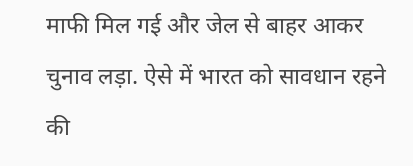माफी मिल गई और जेल से बाहर आकर चुनाव लड़ा. ऐसे में भारत को सावधान रहने की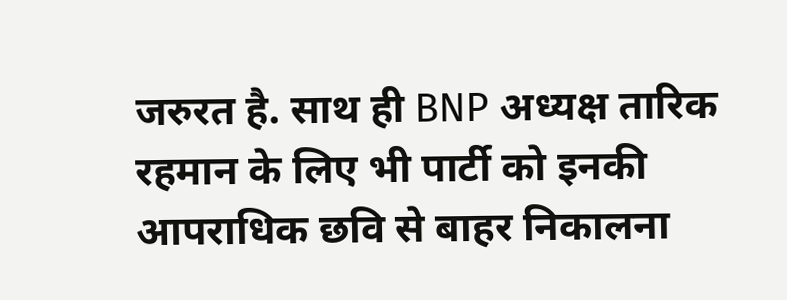जरुरत है. साथ ही BNP अध्यक्ष तारिक रहमान के लिए भी पार्टी को इनकी आपराधिक छवि से बाहर निकालना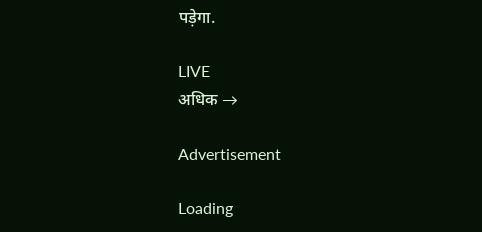पड़ेगा.

LIVE
अधिक →

Advertisement

Loading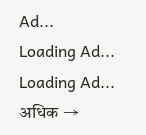Ad...
Loading Ad...
Loading Ad...
अधिक →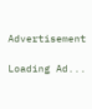Advertisement

Loading Ad...